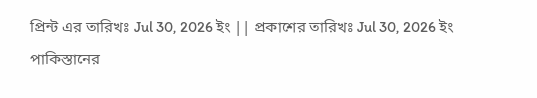প্রিন্ট এর তারিখঃ Jul 30, 2026 ইং || প্রকাশের তারিখঃ Jul 30, 2026 ইং
পাকিস্তানের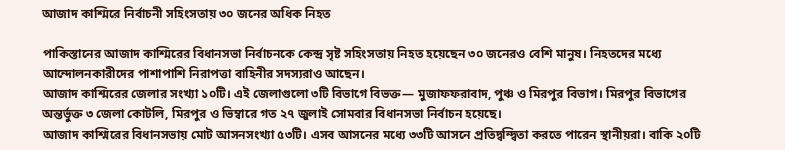আজাদ কাশ্মিরে নির্বাচনী সহিংসতায় ৩০ জনের অধিক নিহত

পাকিস্তানের আজাদ কাশ্মিরের বিধানসভা নির্বাচনকে কেন্দ্র সৃষ্ট সহিংসতায় নিহত হয়েছেন ৩০ জনেরও বেশি মানুষ। নিহতদের মধ্যে আন্দোলনকারীদের পাশাপাশি নিরাপত্তা বাহিনীর সদস্যরাও আছেন।
আজাদ কাশ্মিরের জেলার সংখ্যা ১০টি। এই জেলাগুলো ৩টি বিভাগে বিভক্ত— মুজাফফরাবাদ, পুঞ্চ ও মিরপুর বিভাগ। মিরপুর বিভাগের অন্তর্ভুক্ত ৩ জেলা কোটলি, মিরপুর ও ভিম্বারে গত ২৭ জুলাই সোমবার বিধানসভা নির্বাচন হয়েছে।
আজাদ কাশ্মিরের বিধানসভায় মোট আসনসংখ্যা ৫৩টি। এসব আসনের মধ্যে ৩৩টি আসনে প্রতিদ্বন্দ্বিতা করতে পারেন স্থানীয়রা। বাকি ২০টি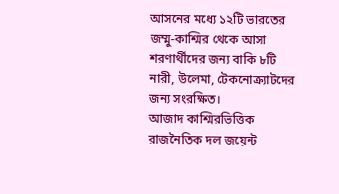আসনের মধ্যে ১২টি ভারতের জম্মু-কাশ্মির থেকে আসা শরণার্থীদের জন্য বাকি ৮টি নারী, উলেমা, টেকনোক্র্যাটদের জন্য সংরক্ষিত।
আজাদ কাশ্মিরভিত্তিক রাজনৈতিক দল জয়েন্ট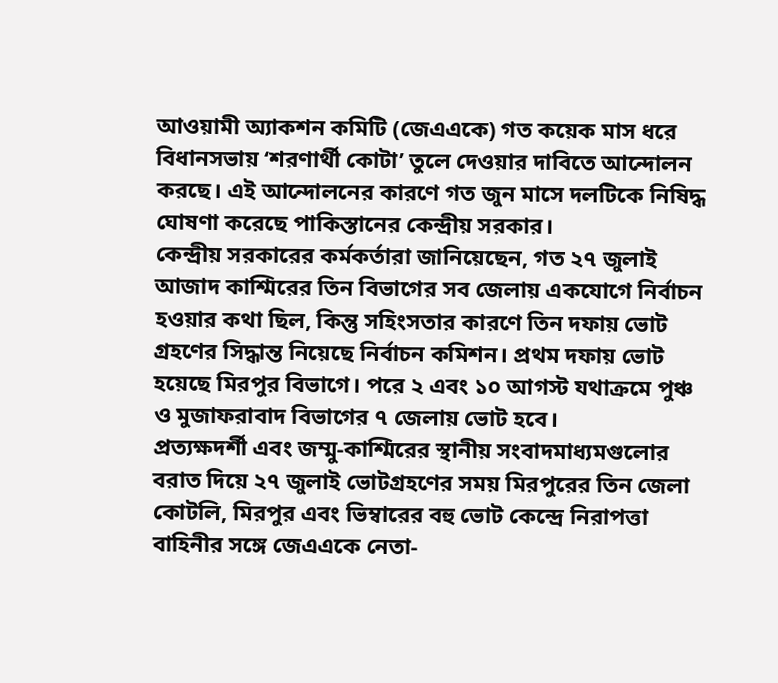আওয়ামী অ্যাকশন কমিটি (জেএএকে) গত কয়েক মাস ধরে বিধানসভায় ‘শরণার্থী কোটা’ তুলে দেওয়ার দাবিতে আন্দোলন করছে। এই আন্দোলনের কারণে গত জুন মাসে দলটিকে নিষিদ্ধ ঘোষণা করেছে পাকিস্তানের কেন্দ্রীয় সরকার।
কেন্দ্রীয় সরকারের কর্মকর্তারা জানিয়েছেন, গত ২৭ জুলাই আজাদ কাশ্মিরের তিন বিভাগের সব জেলায় একযোগে নির্বাচন হওয়ার কথা ছিল, কিন্তু সহিংসতার কারণে তিন দফায় ভোট গ্রহণের সিদ্ধান্ত নিয়েছে নির্বাচন কমিশন। প্রথম দফায় ভোট হয়েছে মিরপুর বিভাগে। পরে ২ এবং ১০ আগস্ট যথাক্রমে পুঞ্চ ও মুজাফরাবাদ বিভাগের ৭ জেলায় ভোট হবে।
প্রত্যক্ষদর্শী এবং জম্মু-কাশ্মিরের স্থানীয় সংবাদমাধ্যমগুলোর বরাত দিয়ে ২৭ জুলাই ভোটগ্রহণের সময় মিরপুরের তিন জেলা কোটলি, মিরপুর এবং ভিম্বারের বহু ভোট কেন্দ্রে নিরাপত্তা বাহিনীর সঙ্গে জেএএকে নেতা-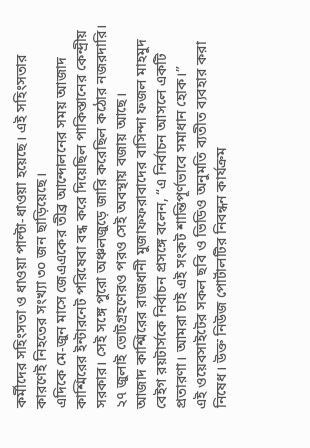কর্মীদের সহিংসতা ও ধাওয়া পাল্টা-ধাওয়া হয়েছে। এই সহিংসতার কারণেই নিহতের সংখ্যা ৩০ জন ছাড়িয়েছে।
এদিকে মে-জুন মাসে জেএএকের তীব্র আন্দোলনের সময় আজাদ কাশ্মিরের ইন্টারনেট পরিষেবা বন্ধ করে দিয়েছিল পাকিস্তানের কেন্দ্রীয় সরকার। সেই সঙ্গে পুরো অঞ্চলজুড়ে জারি করেছিল কঠোর নজরদারি। ২৭ জুলাই ভোটগ্রহণেরও পরও সেই অবস্থায় বজায় আছে।
আজাদ কাশ্মিরের রাজধানী মুজাফফরাবাদের বাসিন্দা ফজল মাহমুদ বেইগ রয়টার্সকে নির্বাচন প্রসঙ্গে বলেন, “এ নির্বাচন আসলে একটি প্রতারণা। আমরা চাই এই সংকট শান্তিপূর্ণভাবে সমাধান হোক।”
এই ওয়েবসাইটের সকল ছবি ও ভিডিও অনুমতি ব্যতীত ব্যবহার করা নিষেধ। উক্ত নিউজ পোর্টালটির নিবন্ধন কার্যক্রম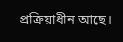প্রক্রিয়াধীন আছে।